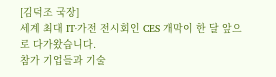[김덕조 국장]
세계 최대 IT·가전 전시회인 CES 개막이 한 달 앞으로 다가왔습니다.
참가 기업들과 기술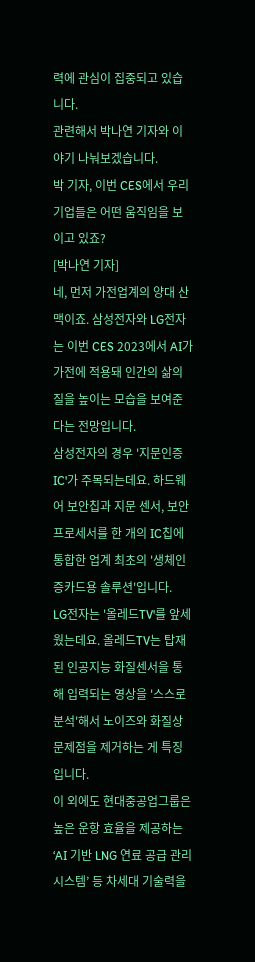력에 관심이 집중되고 있습니다.
관련해서 박나연 기자와 이야기 나눠보겠습니다.
박 기자, 이번 CES에서 우리 기업들은 어떤 움직임을 보이고 있죠?
[박나연 기자]
네, 먼저 가전업계의 양대 산맥이죠. 삼성전자와 LG전자는 이번 CES 2023에서 AI가 가전에 적용돼 인간의 삶의 질을 높이는 모습을 보여준다는 전망입니다.
삼성전자의 경우 '지문인증 IC'가 주목되는데요. 하드웨어 보안칩과 지문 센서, 보안 프로세서를 한 개의 IC칩에 통합한 업계 최초의 '생체인증카드용 솔루션'입니다.
LG전자는 '올레드TV'를 앞세웠는데요. 올레드TV는 탑재된 인공지능 화질센서을 통해 입력되는 영상을 '스스로 분석'해서 노이즈와 화질상 문제점을 제거하는 게 특징입니다.
이 외에도 현대중공업그룹은 높은 운항 효율을 제공하는 ‘AI 기반 LNG 연료 공급 관리 시스템’ 등 차세대 기술력을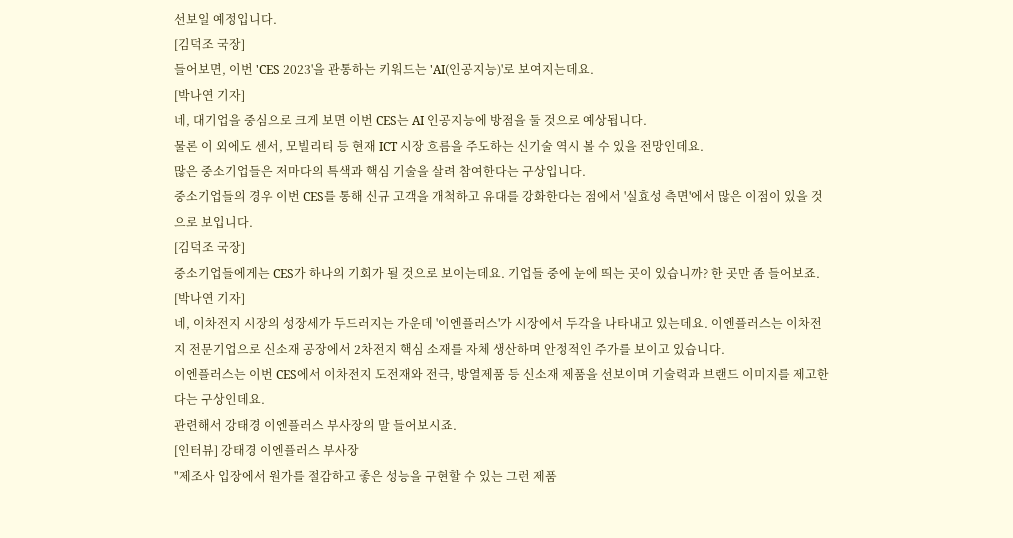선보일 예정입니다.
[김덕조 국장]
들어보면, 이번 'CES 2023'을 관통하는 키워드는 'AI(인공지능)'로 보여지는데요.
[박나연 기자]
네, 대기업을 중심으로 크게 보면 이번 CES는 AI 인공지능에 방점을 둘 것으로 예상됩니다.
물론 이 외에도 센서, 모빌리티 등 현재 ICT 시장 흐름을 주도하는 신기술 역시 볼 수 있을 전망인데요.
많은 중소기업들은 저마다의 특색과 핵심 기술을 살려 참여한다는 구상입니다.
중소기업들의 경우 이번 CES를 통해 신규 고객을 개척하고 유대를 강화한다는 점에서 '실효성 측면'에서 많은 이점이 있을 것으로 보입니다.
[김덕조 국장]
중소기업들에게는 CES가 하나의 기회가 될 것으로 보이는데요. 기업들 중에 눈에 띄는 곳이 있습니까? 한 곳만 좀 들어보죠.
[박나연 기자]
네, 이차전지 시장의 성장세가 두드러지는 가운데 '이엔플러스'가 시장에서 두각을 나타내고 있는데요. 이엔플러스는 이차전지 전문기업으로 신소재 공장에서 2차전지 핵심 소재를 자체 생산하며 안정적인 주가를 보이고 있습니다.
이엔플러스는 이번 CES에서 이차전지 도전재와 전극, 방열제품 등 신소재 제품을 선보이며 기술력과 브랜드 이미지를 제고한다는 구상인데요.
관련해서 강태경 이엔플러스 부사장의 말 들어보시죠.
[인터뷰] 강태경 이엔플러스 부사장
"제조사 입장에서 원가를 절감하고 좋은 성능을 구현할 수 있는 그런 제품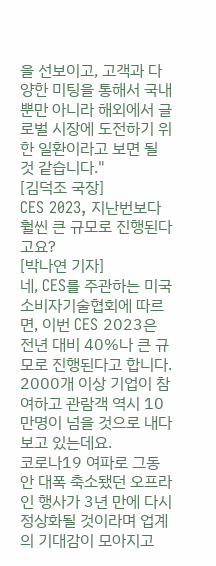을 선보이고, 고객과 다양한 미팅을 통해서 국내뿐만 아니라 해외에서 글로벌 시장에 도전하기 위한 일환이라고 보면 될 것 같습니다."
[김덕조 국장]
CES 2023, 지난번보다 훨씬 큰 규모로 진행된다고요?
[박나연 기자]
네, CES를 주관하는 미국소비자기술협회에 따르면, 이번 CES 2023은 전년 대비 40%나 큰 규모로 진행된다고 합니다. 2000개 이상 기업이 참여하고 관람객 역시 10만명이 넘을 것으로 내다보고 있는데요.
코로나19 여파로 그동안 대폭 축소됐던 오프라인 행사가 3년 만에 다시 정상화될 것이라며 업계의 기대감이 모아지고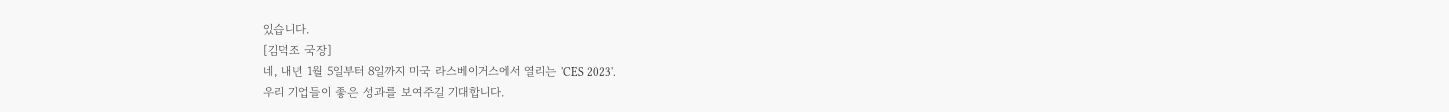있습니다.
[김덕조 국장]
네, 내년 1월 5일부터 8일까지 미국 라스베이거스에서 열리는 'CES 2023'.
우리 기업들이 좋은 성과를 보여주길 기대합니다.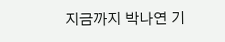지금까지 박나연 기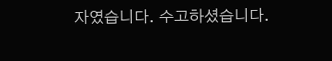자였습니다. 수고하셨습니다.